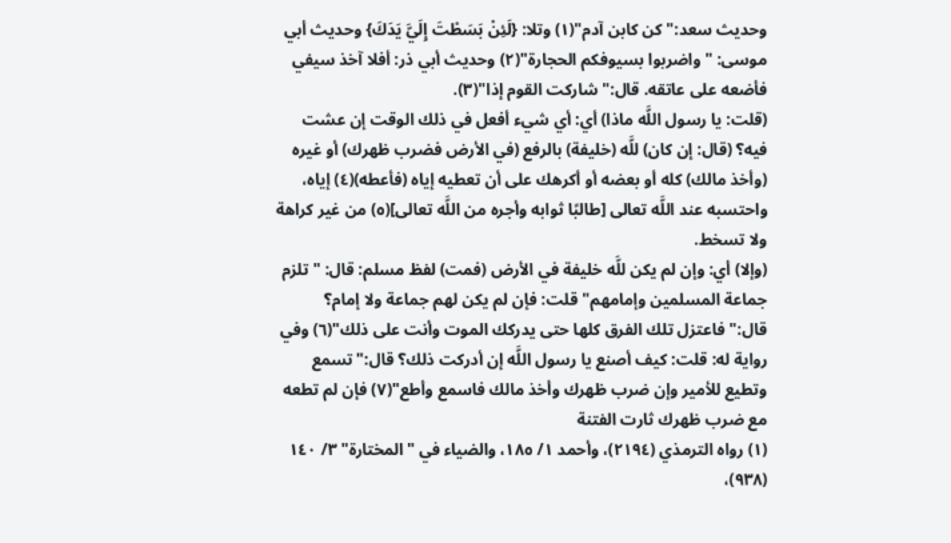وحديث سعد:"كن كابن آدم"(١) وتلا: {لَئِنْ بَسَطْتَ إِلَيَّ يَدَكَ} وحديث أبي موسى: "واضربوا بسيوفكم الحجارة"(٢) وحديث أبي ذر: أفلا آخذ سيفي فأضعه على عاتقه. قال:"شاركت القوم إذا"(٣).
(قلت: يا رسول اللَّه ماذا) أي: أي شيء أفعل في ذلك الوقت إن عشت فيه؟ (قال: إن كان) للَّه (خليفة) بالرفع (في الأرض فضرب ظهرك) أو غيره (وأخذ مالك) كله أو بعضه أو أكرهك على أن تعطيه إياه (فأعطه)(٤) إياه، واحتسبه عند اللَّه تعالى [طالبًا ثوابه وأجره من اللَّه تعالى](٥) من غير كراهة ولا تسخط.
(وإلا) أي: وإن لم يكن للَّه خليفة في الأرض (فمت) لفظ مسلم: قال: "تلزم جماعة المسلمين وإمامهم" قلت: فإن لم يكن لهم جماعة ولا إمام؟ قال:"فاعتزل تلك الفرق كلها حتى يدركك الموت وأنت على ذلك"(٦) وفي رواية له: قلت: كيف أصنع يا رسول اللَّه إن أدركت ذلك؟ قال:"تسمع وتطيع للأمير وإن ضرب ظهرك وأخذ مالك فاسمع وأطع"(٧) فإن لم تطعه مع ضرب ظهرك ثارت الفتنة
(١) رواه الترمذي (٢١٩٤)، وأحمد ١/ ١٨٥، والضياء في "المختارة" ٣/ ١٤٠ (٩٣٨)،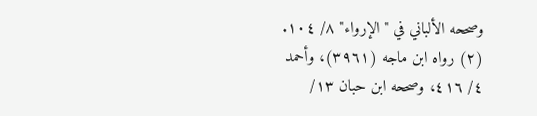وصححه الألباني في "الإرواء" ٨/ ١٠٤. (٢) رواه ابن ماجه (٣٩٦١)، وأحمد ٤/ ٤١٦، وصححه ابن حبان ١٣/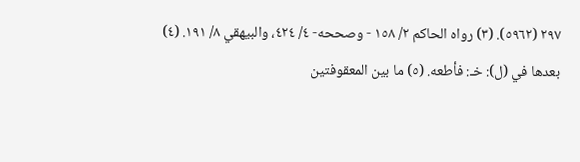٢٩٧ (٥٩٦٢). (٣) رواه الحاكم ٢/ ١٥٨ - وصححه- ٤/ ٤٢٤، والبيهقي ٨/ ١٩١. (٤) بعدها في (ل): خـ: فأطعه. (٥) ما بين المعقوفتين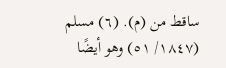ساقط من (م). (٦) مسلم (١٨٤٧/ ٥١) وهو أيضًا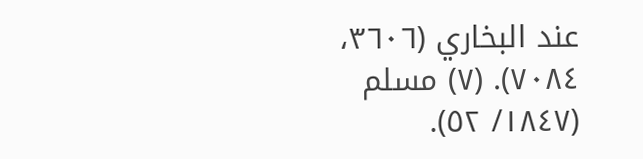عند البخاري (٣٦٠٦، ٧٠٨٤). (٧) مسلم (١٨٤٧/ ٥٢).